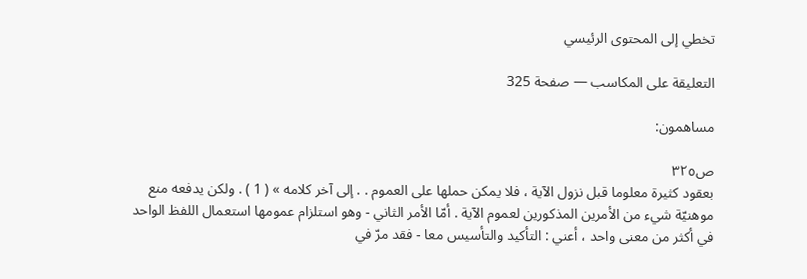تخطي إلى المحتوى الرئيسي

التعليقة على المكاسب — صفحة 325

مساهمون:

ص٣٢٥
بعقود كثيرة معلوما قبل نزول الآية ، فلا يمكن حملها على العموم . . إلى آخر كلامه » ( 1 ) . ولكن يدفعه منع موهنيّة شيء من الأمرين المذكورين لعموم الآية . أمّا الأمر الثاني - وهو استلزام عمومها استعمال اللفظ الواحد في أكثر من معنى واحد ، أعني : التأكيد والتأسيس معا - فقد مرّ في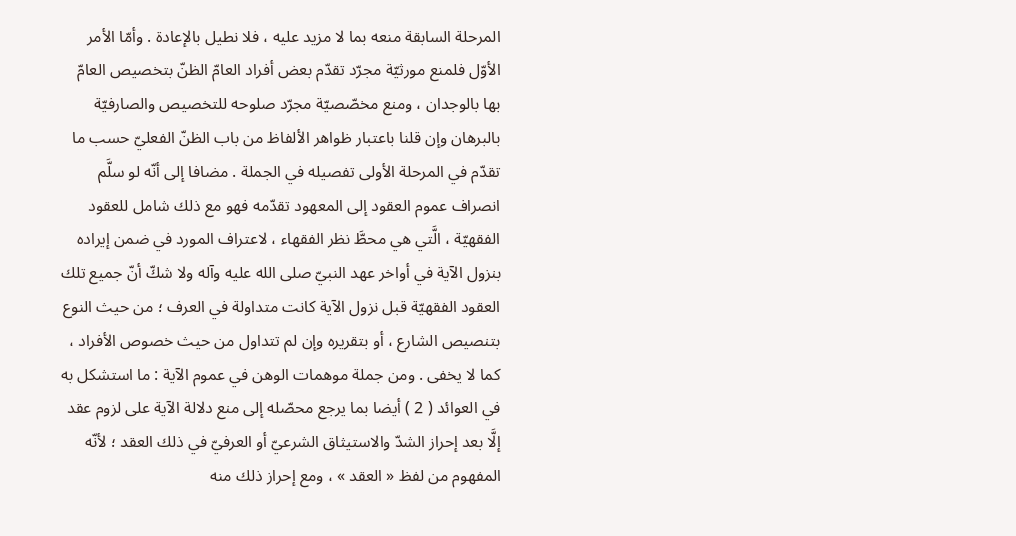المرحلة السابقة منعه بما لا مزيد عليه ، فلا نطيل بالإعادة . وأمّا الأمر الأوّل فلمنع مورثيّة مجرّد تقدّم بعض أفراد العامّ الظنّ بتخصيص العامّ بها بالوجدان ، ومنع مخصّصيّة مجرّد صلوحه للتخصيص والصارفيّة بالبرهان وإن قلنا باعتبار ظواهر الألفاظ من باب الظنّ الفعليّ حسب ما تقدّم في المرحلة الأولى تفصيله في الجملة . مضافا إلى أنّه لو سلَّم انصراف عموم العقود إلى المعهود تقدّمه فهو مع ذلك شامل للعقود الفقهيّة ، الَّتي هي محطَّ نظر الفقهاء ، لاعتراف المورد في ضمن إيراده بنزول الآية في أواخر عهد النبيّ صلى الله عليه وآله ولا شكّ أنّ جميع تلك العقود الفقهيّة قبل نزول الآية كانت متداولة في العرف ؛ من حيث النوع بتنصيص الشارع ، أو بتقريره وإن لم تتداول من حيث خصوص الأفراد ، كما لا يخفى . ومن جملة موهمات الوهن في عموم الآية : ما استشكل به في العوائد ( 2 ) أيضا بما يرجع محصّله إلى منع دلالة الآية على لزوم عقد إلَّا بعد إحراز الشدّ والاستيثاق الشرعيّ أو العرفيّ في ذلك العقد ؛ لأنّه المفهوم من لفظ « العقد » ، ومع إحراز ذلك منه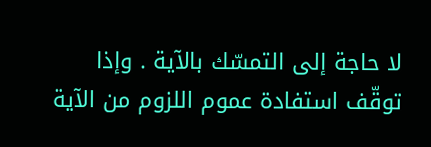لا حاجة إلى التمسّك بالآية . وإذا توقّف استفادة عموم اللزوم من الآية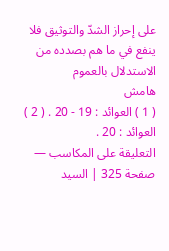على إحراز الشدّ والتوثيق فلا ينفع في ما هم بصدده من الاستدلال بالعموم
هامش
( 1 ) العوائد : 19 - 20 . ( 2 ) العوائد : 20 .
التعليقة على المكاسب — صفحة 325 | السيد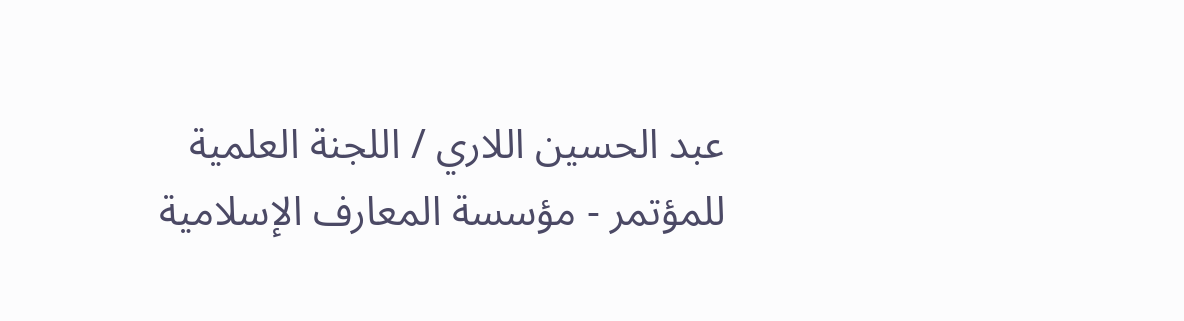عبد الحسين اللاري / اللجنة العلمية للمؤتمر - مؤسسة المعارف الإسلامية